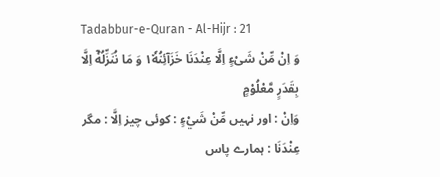Tadabbur-e-Quran - Al-Hijr : 21
وَ اِنْ مِّنْ شَیْءٍ اِلَّا عِنْدَنَا خَزَآئِنُهٗ١٘ وَ مَا نُنَزِّلُهٗۤ اِلَّا بِقَدَرٍ مَّعْلُوْمٍ
وَاِنْ : اور نہیں مِّنْ شَيْءٍ : کوئی چیز اِلَّا : مگر عِنْدَنَا : ہمارے پاس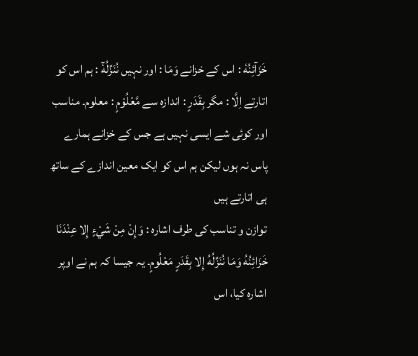خَزَآئِنُهٗ : اس کے خزانے وَمَا : اور نہیں نُنَزِّلُهٗٓ : ہم اس کو اتارتے اِلَّا : مگر بِقَدَرٍ : اندازہ سے مَّعْلُوْمٍ : معلوم۔ مناسب
اور کوئی شے ایسی نہیں ہے جس کے خزانے ہمارے پاس نہ ہوں لیکن ہم اس کو ایک معین اندازے کے ساتھ ہی اتارتے ہیں
توازن و تناسب کی طرف اشارہ : وَإِنْ مِنْ شَيْءٍ إِلا عِنْدَنَا خَزَائِنُهُ وَمَا نُنَزِّلُهُ إِلا بِقَدَرٍ مَعْلُومٍ۔ یہ جیسا کہ ہم نے اوپر اشارہ کیا، اس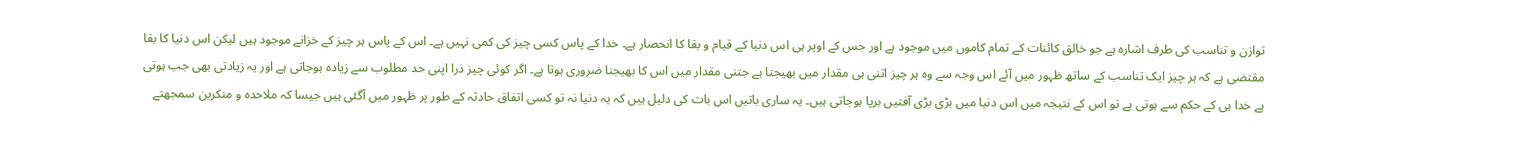توازن و تناسب کی طرف اشارہ ہے جو خالق کائنات کے تمام کاموں میں موجود ہے اور جس کے اوپر ہی اس دنیا کے قیام و بقا کا انحصار ہے۔ خدا کے پاس کسی چیز کی کمی نہیں ہے۔ اس کے پاس ہر چیز کے خزانے موجود ہیں لیکن اس دنیا کا بقا مقتضی ہے کہ ہر چیز ایک تناسب کے ساتھ ظہور میں آئے اس وجہ سے وہ ہر چیز اتنی ہی مقدار میں بھیجتا ہے جتنی مقدار میں اس کا بھیجنا ضروری ہوتا ہے۔ اگر کوئی چیز ذرا اپنی حد مطلوب سے زیادہ ہوجاتی ہے اور یہ زیادتی بھی جب ہوتی ہے خدا ہی کے حکم سے ہوتی ہے تو اس کے نتیجہ میں اس دنیا میں بڑی بڑی آفتیں برپا ہوجاتی ہیں۔ یہ ساری باتیں اس بات کی دلیل ہیں کہ یہ دنیا نہ تو کسی اتفاق حادثہ کے طور پر ظہور میں آگئی ہیں جیسا کہ ملاحدہ و منکرین سمجھتے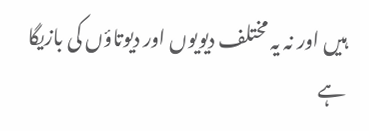ہیں اور نہ یہ مختلف دیویوں اور دیوتاؤں کی بازیگا ہے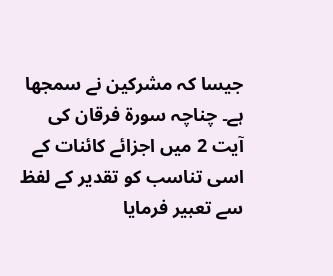جیسا کہ مشرکین نے سمجھا ہے۔ چناچہ سورة فرقان کی آیت 2 میں اجزائے کائنات کے اسی تناسب کو تقدیر کے لفظ سے تعبیر فرمایا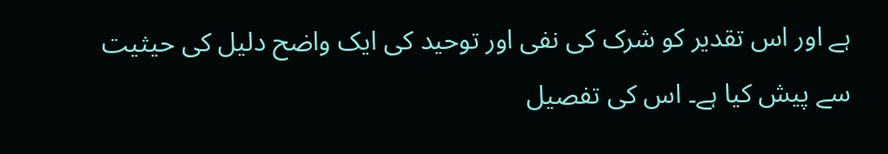ہے اور اس تقدیر کو شرک کی نفی اور توحید کی ایک واضح دلیل کی حیثیت سے پیش کیا ہے۔ اس کی تفصیل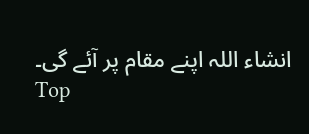انشاء اللہ اپنے مقام پر آئے گی۔
Top